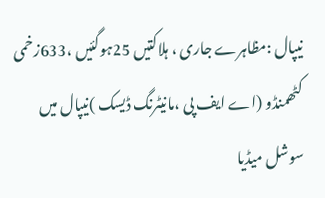نیپال :مظاہرے جاری ، ہلاکتیں 25ہوگئیں ،633زخمی
کٹھمنڈو (اے ایف پی ،مانیٹرنگ ڈیسک )نیپال میں سوشل میڈیا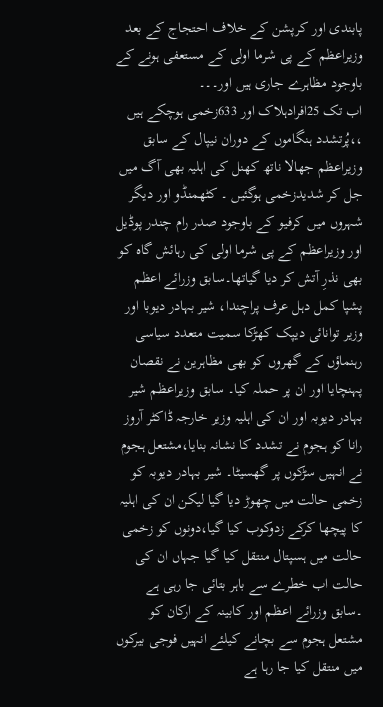پابندی اور کرپشن کے خلاف احتجاج کے بعد وزیراعظم کے پی شرما اولی کے مستعفی ہونے کے باوجود مظاہرے جاری ہیں اور۔۔۔
اب تک 25افرادہلاک اور 633زخمی ہوچکے ہیں ،،پُرتشدد ہنگاموں کے دوران نیپال کے سابق وزیراعظم جھالا ناتھ کھنل کی اہلیہ بھی آگ میں جل کر شدیدزخمی ہوگئیں ۔ کٹھمنڈو اور دیگر شہروں میں کرفیو کے باوجود صدر رام چندر پوڈیل اور وزیراعظم کے پی شرما اولی کی رہائش گاہ کو بھی نذرِ آتش کر دیا گیاتھا۔سابق وزرائے اعظم پشپا کمل دہل عرف پراچندا، شیر بہادر دیوبا اور وزیر توانائی دیپک کھڑکا سمیت متعدد سیاسی رہنماؤں کے گھروں کو بھی مظاہرین نے نقصان پہنچایا اور ان پر حملہ کیا۔ سابق وزیراعظم شیر بہادر دیوبہ اور ان کی اہلیہ وزیر خارجہ ڈاکٹر آروز رانا کو ہجوم نے تشدد کا نشانہ بنایا،مشتعل ہجوم نے انہیں سڑکوں پر گھسیٹا۔ شیر بہادر دیوبہ کو زخمی حالت میں چھوڑ دیا گیا لیکن ان کی اہلیہ کا پیچھا کرکے زدوکوب کیا گیا،دونوں کو زخمی حالت میں ہسپتال منتقل کیا گیا جہاں ان کی حالت اب خطرے سے باہر بتائی جا رہی ہے ۔سابق وزرائے اعظم اور کابینہ کے ارکان کو مشتعل ہجوم سے بچانے کیلئے انہیں فوجی بیرکوں میں منتقل کیا جا رہا ہے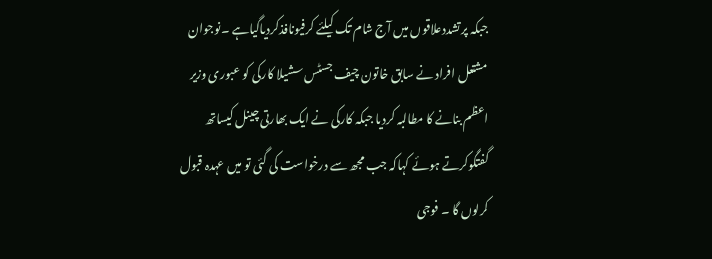جبکہ پرتشددعلاقوں میں آج شام تک کیلئے کرفیونافذکردیاگیاہے ۔نوجوان مشتعل افراد نے سابق خاتون چیف جسٹس سشیلا کارکی کو عبوری وزیر اعظم بنانے کا مطالبہ کردیا جبکہ کارکی نے ایک بھارتی چینل کیساتھ گفتگوکرتے ہوئے کہاکہ جب مجھ سے درخواست کی گئی تو میں عہدہ قبول کرلوں گا ۔ فوجی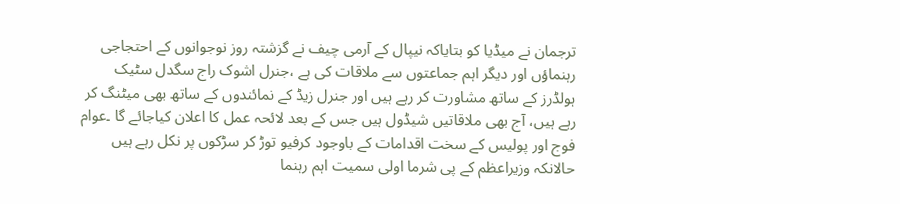ترجمان نے میڈیا کو بتایاکہ نیپال کے آرمی چیف نے گزشتہ روز نوجوانوں کے احتجاجی رہنماؤں اور دیگر اہم جماعتوں سے ملاقات کی ہے ،جنرل اشوک راج سگدل سٹیک ہولڈرز کے ساتھ مشاورت کر رہے ہیں اور جنرل زیڈ کے نمائندوں کے ساتھ بھی میٹنگ کر رہے ہیں، آج بھی ملاقاتیں شیڈول ہیں جس کے بعد لائحہ عمل کا اعلان کیاجائے گا ۔عوام فوج اور پولیس کے سخت اقدامات کے باوجود کرفیو توڑ کر سڑکوں پر نکل رہے ہیں حالانکہ وزیراعظم کے پی شرما اولی سمیت اہم رہنما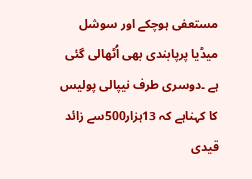مستعفی ہوچکے اور سوشل میڈیا پرپابندی بھی اُٹھالی گئی ہے ۔دوسری طرف نیپالی پولیس کا کہناہے کہ 13ہزار500سے زائد قیدی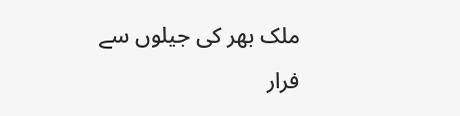ملک بھر کی جیلوں سے فرار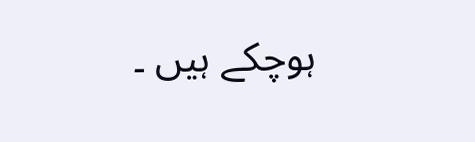ہوچکے ہیں ۔